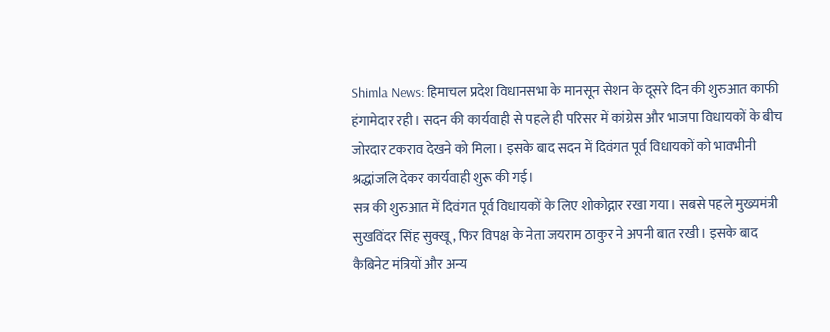Shimla News: हिमाचल प्रदेश विधानसभा के मानसून सेशन के दूसरे दिन की शुरुआत काफी हंगामेदार रही। सदन की कार्यवाही से पहले ही परिसर में कांग्रेस और भाजपा विधायकों के बीच जोरदार टकराव देखने को मिला। इसके बाद सदन में दिवंगत पूर्व विधायकों को भावभीनी श्रद्धांजलि देकर कार्यवाही शुरू की गई।
सत्र की शुरुआत में दिवंगत पूर्व विधायकों के लिए शोकोद्गार रखा गया। सबसे पहले मुख्यमंत्री सुखविंदर सिंह सुक्खू, फिर विपक्ष के नेता जयराम ठाकुर ने अपनी बात रखी। इसके बाद कैबिनेट मंत्रियों और अन्य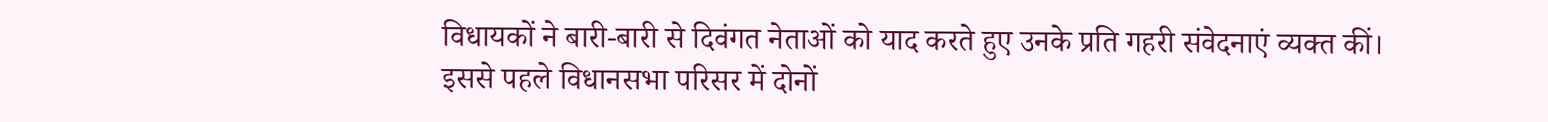विधायकों ने बारी-बारी से दिवंगत नेताओं को याद करते हुए उनके प्रति गहरी संवेदनाएं व्यक्त कीं।
इससे पहले विधानसभा परिसर में दोनों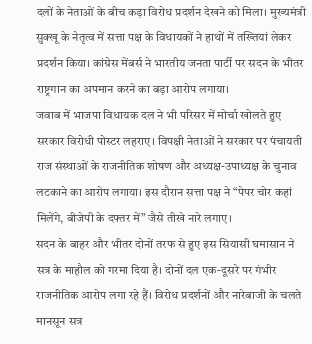दलों के नेताओं के बीच कड़ा विरोध प्रदर्शन देखने को मिला। मुख्यमंत्री सुक्खू के नेतृत्व में सत्ता पक्ष के विधायकों ने हाथों में तख्तियां लेकर प्रदर्शन किया। कांग्रेस मेंबर्स ने भारतीय जनता पार्टी पर सदन के भीतर राष्ट्रगान का अपमान करने का बड़ा आरोप लगाया।
जवाब में भाजपा विधायक दल ने भी परिसर में मोर्चा खोलते हुए सरकार विरोधी पोस्टर लहराए। विपक्षी नेताओं ने सरकार पर पंचायती राज संस्थाओं के राजनीतिक शोषण और अध्यक्ष-उपाध्यक्ष के चुनाव लटकाने का आरोप लगाया। इस दौरान सत्ता पक्ष ने “पेपर चोर कहां मिलेंगे, बीजेपी के दफ्तर में” जैसे तीखे नारे लगाए।
सदन के बाहर और भीतर दोनों तरफ से हुए इस सियासी घमासान ने सत्र के माहौल को गरमा दिया है। दोनों दल एक-दूसरे पर गंभीर राजनीतिक आरोप लगा रहे हैं। विरोध प्रदर्शनों और नारेबाजी के चलते मानसून सत्र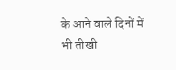के आने वाले दिनों में भी तीखी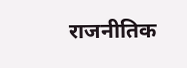राजनीतिक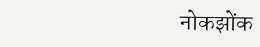नोकझोंक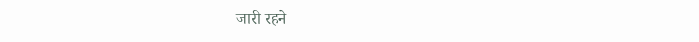जारी रहने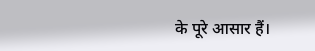के पूरे आसार हैं।